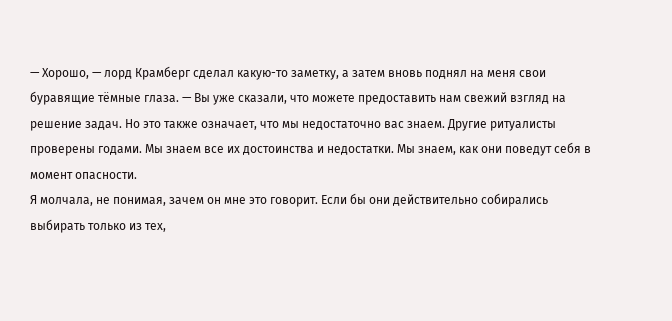— Хорошо, — лорд Крамберг сделал какую-то заметку, а затем вновь поднял на меня свои буравящие тёмные глаза. — Вы уже сказали, что можете предоставить нам свежий взгляд на решение задач. Но это также означает, что мы недостаточно вас знаем. Другие ритуалисты проверены годами. Мы знаем все их достоинства и недостатки. Мы знаем, как они поведут себя в момент опасности.
Я молчала, не понимая, зачем он мне это говорит. Если бы они действительно собирались выбирать только из тех,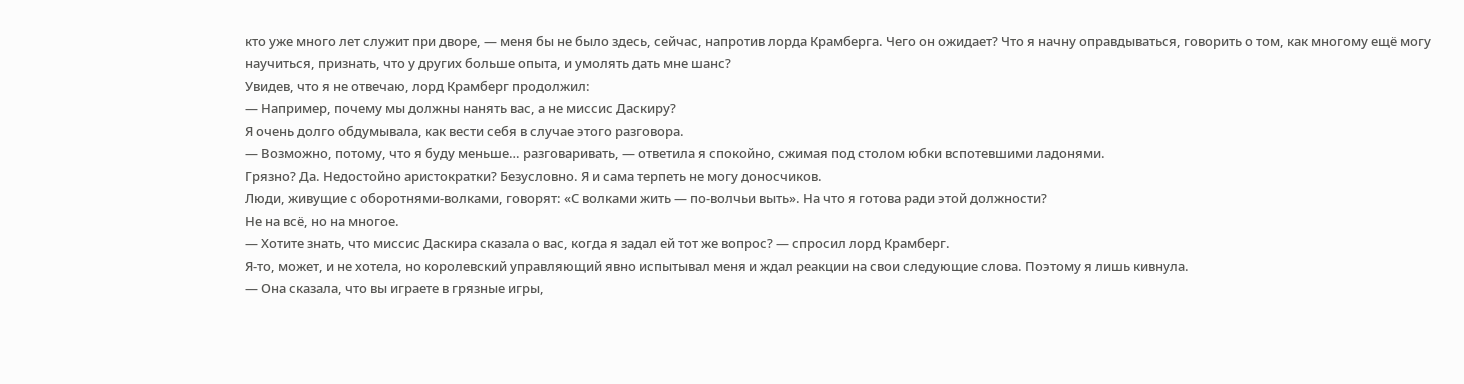кто уже много лет служит при дворе, — меня бы не было здесь, сейчас, напротив лорда Крамберга. Чего он ожидает? Что я начну оправдываться, говорить о том, как многому ещё могу научиться, признать, что у других больше опыта, и умолять дать мне шанс?
Увидев, что я не отвечаю, лорд Крамберг продолжил:
— Например, почему мы должны нанять вас, а не миссис Даскиру?
Я очень долго обдумывала, как вести себя в случае этого разговора.
— Возможно, потому, что я буду меньше… разговаривать, — ответила я спокойно, сжимая под столом юбки вспотевшими ладонями.
Грязно? Да. Недостойно аристократки? Безусловно. Я и сама терпеть не могу доносчиков.
Люди, живущие с оборотнями-волками, говорят: «С волками жить — по-волчьи выть». На что я готова ради этой должности?
Не на всё, но на многое.
— Хотите знать, что миссис Даскира сказала о вас, когда я задал ей тот же вопрос? — спросил лорд Крамберг.
Я-то, может, и не хотела, но королевский управляющий явно испытывал меня и ждал реакции на свои следующие слова. Поэтому я лишь кивнула.
— Она сказала, что вы играете в грязные игры,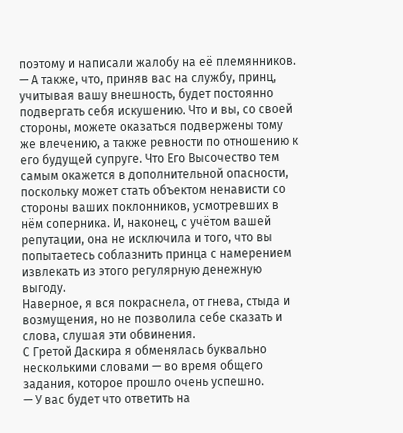поэтому и написали жалобу на её племянников.
— А также, что, приняв вас на службу, принц, учитывая вашу внешность, будет постоянно подвергать себя искушению. Что и вы, со своей стороны, можете оказаться подвержены тому же влечению, а также ревности по отношению к его будущей супруге. Что Его Высочество тем самым окажется в дополнительной опасности, поскольку может стать объектом ненависти со стороны ваших поклонников, усмотревших в нём соперника. И, наконец, с учётом вашей репутации, она не исключила и того, что вы попытаетесь соблазнить принца с намерением извлекать из этого регулярную денежную выгоду.
Наверное, я вся покраснела, от гнева, стыда и возмущения, но не позволила себе сказать и слова, слушая эти обвинения.
С Гретой Даскира я обменялась буквально несколькими словами — во время общего задания, которое прошло очень успешно.
— У вас будет что ответить на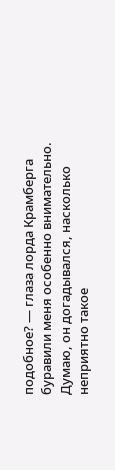подобное? — глаза лорда Крамберга буравили меня особенно внимательно. Думаю, он догадывался, насколько неприятно такое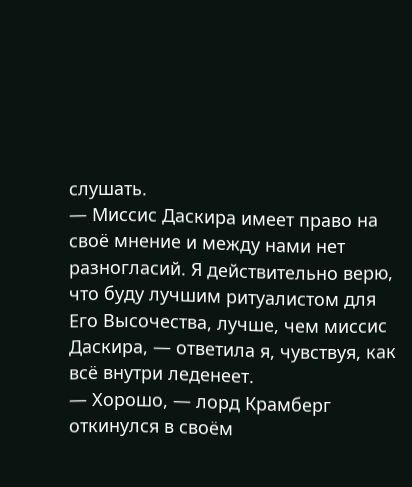слушать.
— Миссис Даскира имеет право на своё мнение и между нами нет разногласий. Я действительно верю, что буду лучшим ритуалистом для Его Высочества, лучше, чем миссис Даскира, — ответила я, чувствуя, как всё внутри леденеет.
— Хорошо, — лорд Крамберг откинулся в своём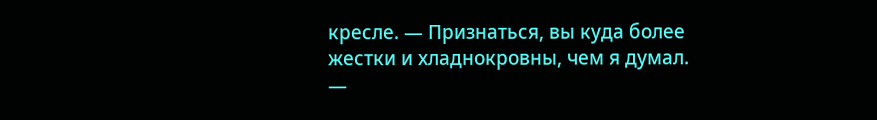кресле. — Признаться, вы куда более жестки и хладнокровны, чем я думал.
—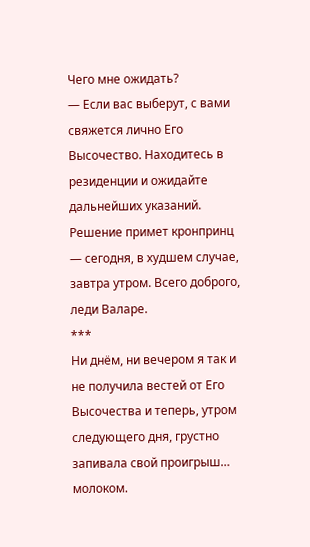Чего мне ожидать?
— Если вас выберут, с вами свяжется лично Его Высочество. Находитесь в резиденции и ожидайте дальнейших указаний. Решение примет кронпринц — сегодня, в худшем случае, завтра утром. Всего доброго, леди Валаре.
***
Ни днём, ни вечером я так и не получила вестей от Его Высочества и теперь, утром следующего дня, грустно запивала свой проигрыш… молоком.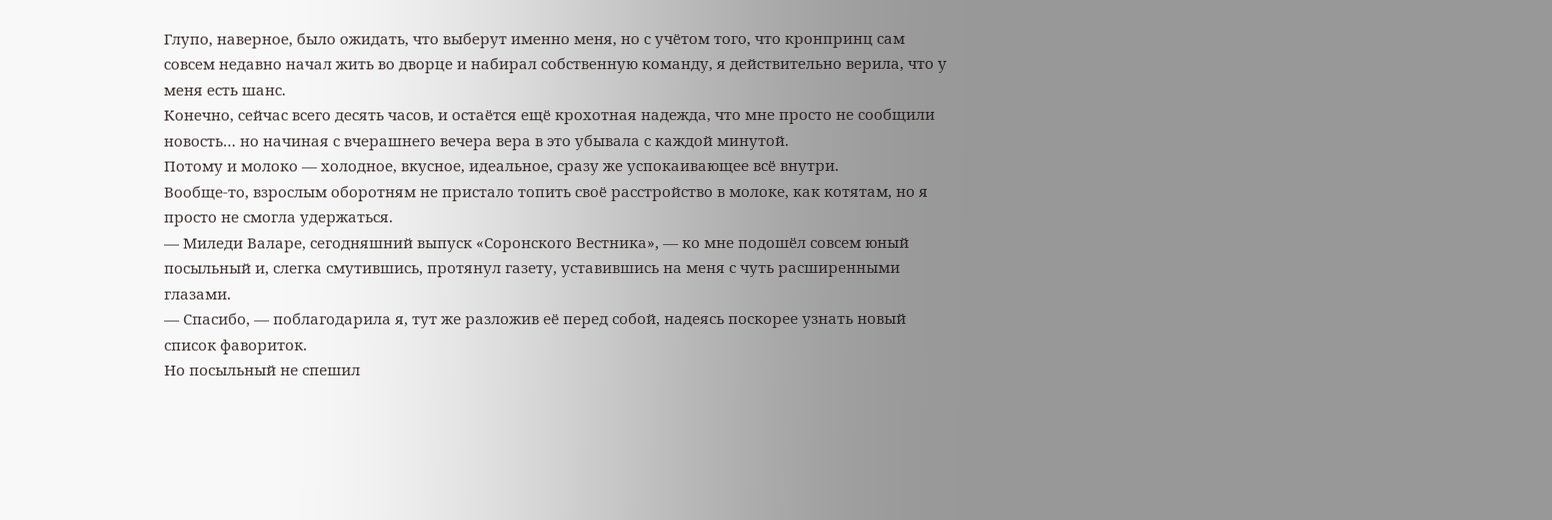Глупо, наверное, было ожидать, что выберут именно меня, но с учётом того, что кронпринц сам совсем недавно начал жить во дворце и набирал собственную команду, я действительно верила, что у меня есть шанс.
Конечно, сейчас всего десять часов, и остаётся ещё крохотная надежда, что мне просто не сообщили новость… но начиная с вчерашнего вечера вера в это убывала с каждой минутой.
Потому и молоко — холодное, вкусное, идеальное, сразу же успокаивающее всё внутри.
Вообще-то, взрослым оборотням не пристало топить своё расстройство в молоке, как котятам, но я просто не смогла удержаться.
— Миледи Валаре, сегодняшний выпуск «Соронского Вестника», — ко мне подошёл совсем юный посыльный и, слегка смутившись, протянул газету, уставившись на меня с чуть расширенными глазами.
— Спасибо, — поблагодарила я, тут же разложив её перед собой, надеясь поскорее узнать новый список фавориток.
Но посыльный не спешил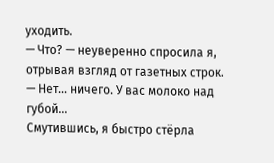уходить.
— Что? — неуверенно спросила я, отрывая взгляд от газетных строк.
— Нет… ничего. У вас молоко над губой…
Смутившись, я быстро стёрла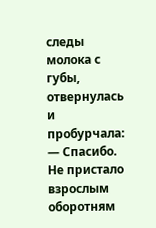следы молока с губы, отвернулась и пробурчала:
— Спасибо.
Не пристало взрослым оборотням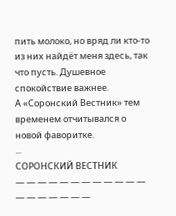пить молоко, но вряд ли кто-то из них найдёт меня здесь, так что пусть. Душевное спокойствие важнее.
А «Соронский Вестник» тем временем отчитывался о новой фаворитке.
...
СОРОНСКИЙ ВЕСТНИК
— — — — — — — — — — — — — — — — — — —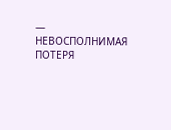—
НЕВОСПОЛНИМАЯ ПОТЕРЯ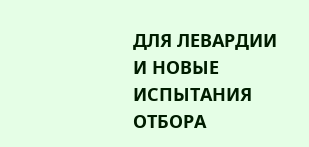ДЛЯ ЛЕВАРДИИ И НОВЫЕ ИСПЫТАНИЯ ОТБОРА